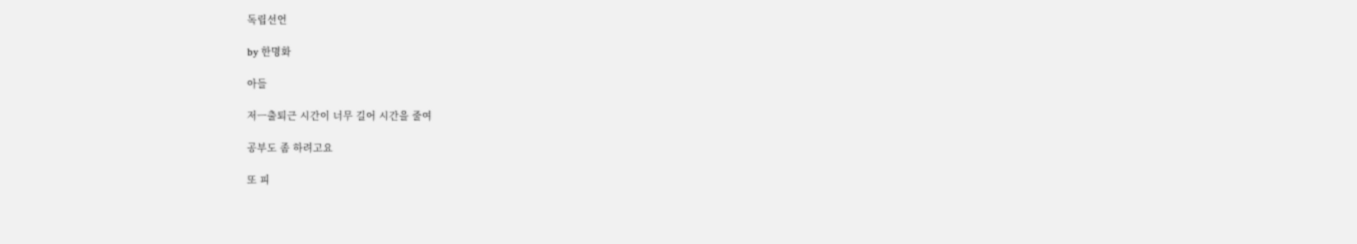독립선언

by 한명화

아들

저ㅡ출퇴근 시간이 너무 길어 시간을 줄여

공부도 좀 하려고요

또 피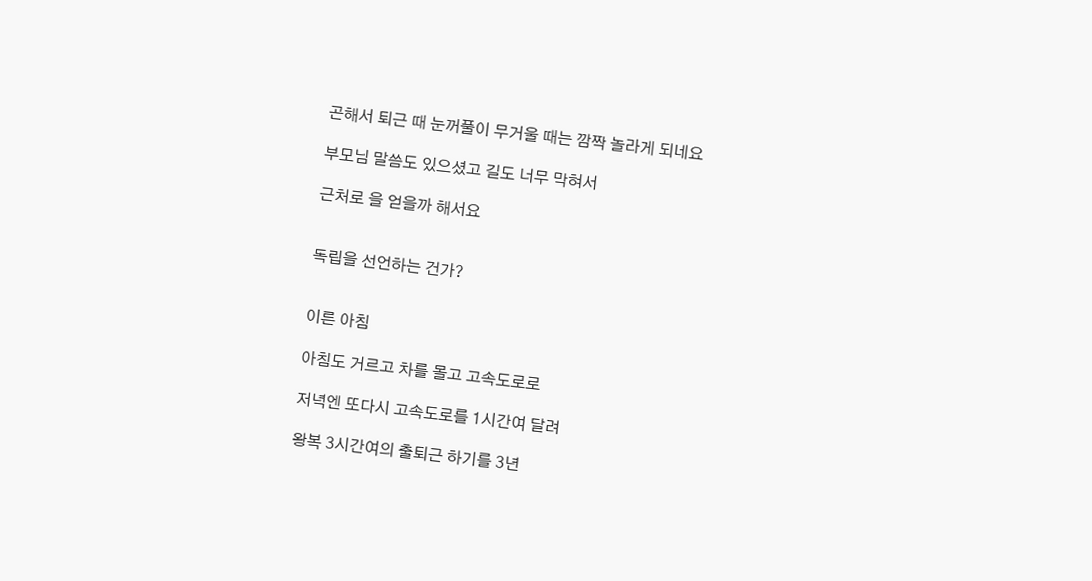곤해서 퇴근 때 눈꺼풀이 무거울 때는 깜짝 놀라게 되네요

부모님 말씀도 있으셨고 길도 너무 막혀서

근처로 을 얻을까 해서요


독립을 선언하는 건가?


이른 아침

아침도 거르고 차를 몰고 고속도로로

저녁엔 또다시 고속도로를 1시간여 달려

왕복 3시간여의 출퇴근 하기를 3년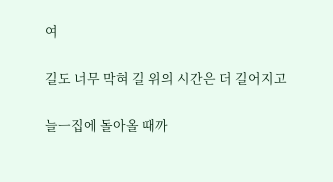여

길도 너무 막혀 길 위의 시간은 더 길어지고

늘ㅡ집에 돌아올 때까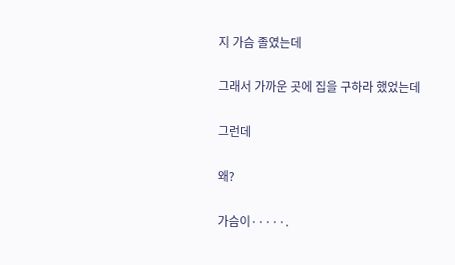지 가슴 졸였는데

그래서 가까운 곳에 집을 구하라 했었는데

그런데

왜?

가슴이·····.